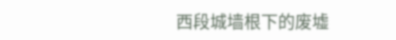西段城墙根下的废墟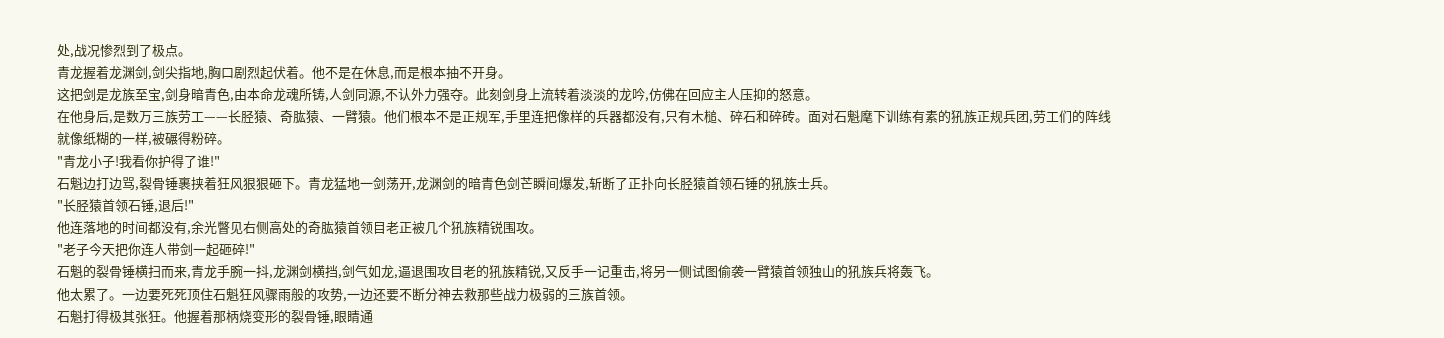处,战况惨烈到了极点。
青龙握着龙渊剑,剑尖指地,胸口剧烈起伏着。他不是在休息,而是根本抽不开身。
这把剑是龙族至宝,剑身暗青色,由本命龙魂所铸,人剑同源,不认外力强夺。此刻剑身上流转着淡淡的龙吟,仿佛在回应主人压抑的怒意。
在他身后,是数万三族劳工——长胫猿、奇肱猿、一臂猿。他们根本不是正规军,手里连把像样的兵器都没有,只有木槌、碎石和碎砖。面对石魁麾下训练有素的犼族正规兵团,劳工们的阵线就像纸糊的一样,被碾得粉碎。
"青龙小子!我看你护得了谁!"
石魁边打边骂,裂骨锤裹挟着狂风狠狠砸下。青龙猛地一剑荡开,龙渊剑的暗青色剑芒瞬间爆发,斩断了正扑向长胫猿首领石锤的犼族士兵。
"长胫猿首领石锤,退后!"
他连落地的时间都没有,余光瞥见右侧高处的奇肱猿首领目老正被几个犼族精锐围攻。
"老子今天把你连人带剑一起砸碎!"
石魁的裂骨锤横扫而来,青龙手腕一抖,龙渊剑横挡,剑气如龙,逼退围攻目老的犼族精锐,又反手一记重击,将另一侧试图偷袭一臂猿首领独山的犼族兵将轰飞。
他太累了。一边要死死顶住石魁狂风骤雨般的攻势,一边还要不断分神去救那些战力极弱的三族首领。
石魁打得极其张狂。他握着那柄烧变形的裂骨锤,眼睛通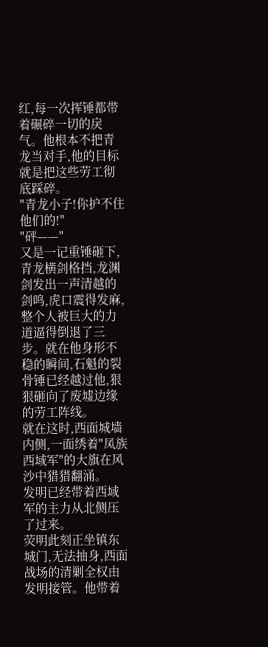红,每一次挥锤都带着碾碎一切的戾气。他根本不把青龙当对手,他的目标就是把这些劳工彻底踩碎。
"青龙小子!你护不住他们的!"
"砰——"
又是一记重锤砸下,青龙横剑格挡,龙渊剑发出一声清越的剑鸣,虎口震得发麻,整个人被巨大的力道逼得倒退了三步。就在他身形不稳的瞬间,石魁的裂骨锤已经越过他,狠狠砸向了废墟边缘的劳工阵线。
就在这时,西面城墙内侧,一面绣着"凤族西域军"的大旗在风沙中猎猎翻涌。
发明已经带着西域军的主力从北侧压了过来。
荧明此刻正坐镇东城门,无法抽身,西面战场的清剿全权由发明接管。他带着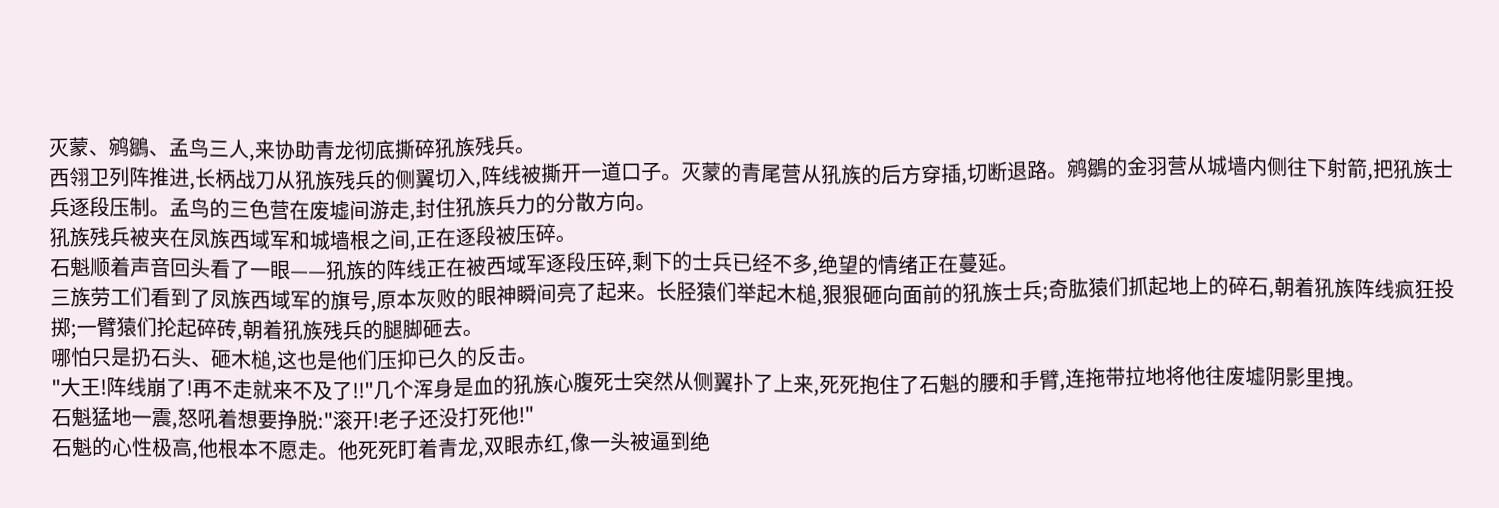灭蒙、鹓鶵、孟鸟三人,来协助青龙彻底撕碎犼族残兵。
西翎卫列阵推进,长柄战刀从犼族残兵的侧翼切入,阵线被撕开一道口子。灭蒙的青尾营从犼族的后方穿插,切断退路。鹓鶵的金羽营从城墙内侧往下射箭,把犼族士兵逐段压制。孟鸟的三色营在废墟间游走,封住犼族兵力的分散方向。
犼族残兵被夹在凤族西域军和城墙根之间,正在逐段被压碎。
石魁顺着声音回头看了一眼——犼族的阵线正在被西域军逐段压碎,剩下的士兵已经不多,绝望的情绪正在蔓延。
三族劳工们看到了凤族西域军的旗号,原本灰败的眼神瞬间亮了起来。长胫猿们举起木槌,狠狠砸向面前的犼族士兵;奇肱猿们抓起地上的碎石,朝着犼族阵线疯狂投掷;一臂猿们抡起碎砖,朝着犼族残兵的腿脚砸去。
哪怕只是扔石头、砸木槌,这也是他们压抑已久的反击。
"大王!阵线崩了!再不走就来不及了!!"几个浑身是血的犼族心腹死士突然从侧翼扑了上来,死死抱住了石魁的腰和手臂,连拖带拉地将他往废墟阴影里拽。
石魁猛地一震,怒吼着想要挣脱:"滚开!老子还没打死他!"
石魁的心性极高,他根本不愿走。他死死盯着青龙,双眼赤红,像一头被逼到绝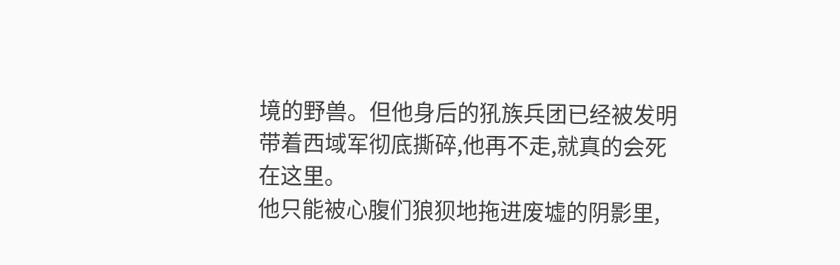境的野兽。但他身后的犼族兵团已经被发明带着西域军彻底撕碎,他再不走,就真的会死在这里。
他只能被心腹们狼狈地拖进废墟的阴影里,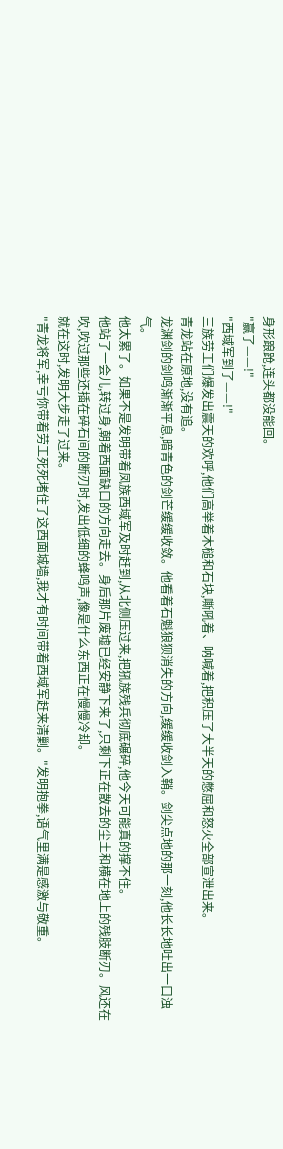身形踉跄,连头都没能回。
"赢了——!"
"西域军到了——!"
三族劳工们爆发出震天的欢呼,他们高举着木槌和石块,嘶吼着、呐喊着,把积压了大半天的憋屈和怒火全部宣泄出来。
青龙站在原地,没有追。
龙渊剑的剑鸣渐渐平息,暗青色的剑芒缓缓收敛。他看着石魁狼狈消失的方向,缓缓收剑入鞘。剑尖点地的那一刻,他长长地吐出一口浊气。
他太累了。如果不是发明带着凤族西域军及时赶到,从北侧压过来,把犼族残兵彻底碾碎,他今天可能真的撑不住。
他站了一会儿,转过身,朝着西面缺口的方向走去。身后那片废墟已经安静下来了,只剩下正在散去的尘土和横在地上的残肢断刃。风还在吹,吹过那些还插在碎石间的断刃时,发出低细的蜂鸣声,像是什么东西正在慢慢冷却。
就在这时,发明大步走了过来。
"青龙将军,幸亏你带着劳工死死堵住了这西面城墙,我才有时间带着西域军赶来清剿。"发明抱拳,语气里满是感激与敬重。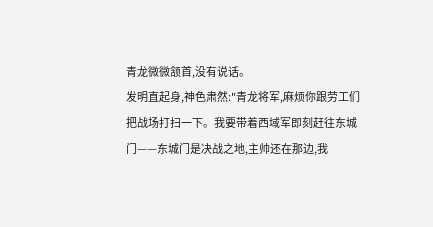青龙微微颔首,没有说话。
发明直起身,神色肃然:"青龙将军,麻烦你跟劳工们把战场打扫一下。我要带着西域军即刻赶往东城门——东城门是决战之地,主帅还在那边,我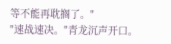等不能再耽搁了。"
"速战速决。"青龙沉声开口。